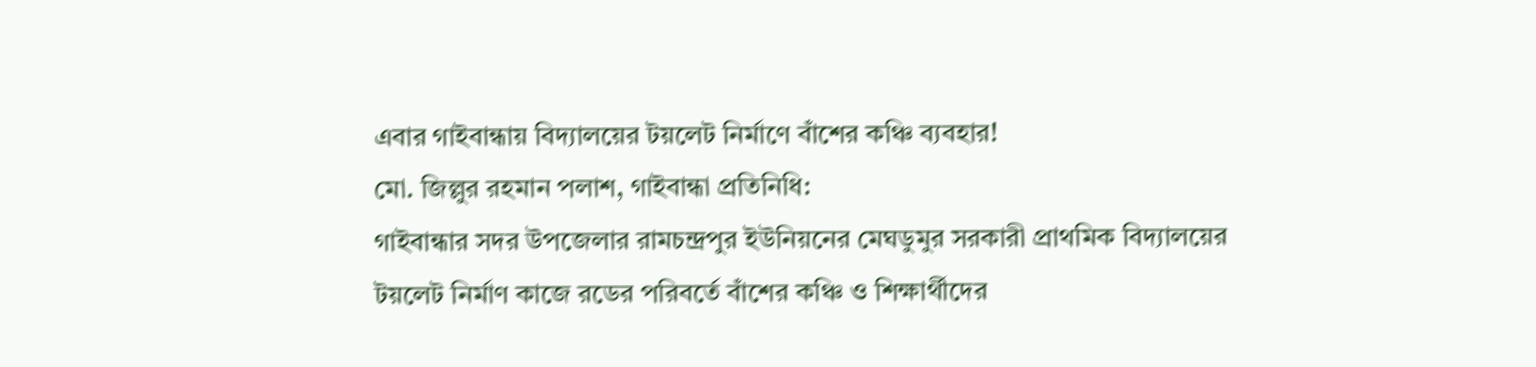এবার গাইবান্ধায় বিদ্যালয়ের টয়লেট নির্মাণে বাঁশের কঞ্চি ব্যবহার!
মো. জিল্লুর রহমান পলাশ, গাইবান্ধা প্রতিনিধি:
গাইবান্ধার সদর উপজেলার রামচন্দ্রপুর ইউনিয়নের মেঘডুমুর সরকারী প্রাথমিক বিদ্যালয়ের টয়লেট নির্মাণ কাজে রডের পরিবর্তে বাঁশের কঞ্চি ও শিক্ষার্থীদের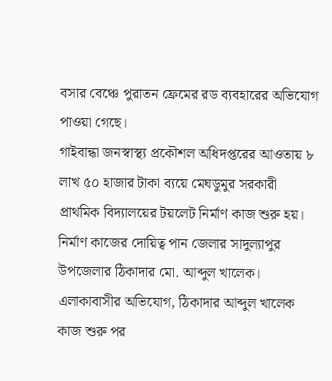বসার বেঞ্চে পুরাতন ফ্রেমের রড ব্যবহারের অভিযোগ পাওয়া গেছে।
গাইবান্ধা জনস্বাস্থ্য প্রকৌশল অধিদপ্তরের আওতায় ৮ লাখ ৫০ হাজার টাকা ব্যয়ে মেঘডুমুর সরকারী প্রাথমিক বিদ্যালয়ের টয়লেট নির্মাণ কাজ শুরু হয়। নির্মাণ কাজের দোয়িত্ব পান জেলার সাদুল্যাপুর উপজেলার ঠিকাদার মো. আব্দুল খালেক।
এলাকাবাসীর অভিযোগ, ঠিকাদার আব্দুল খালেক কাজ শুরু পর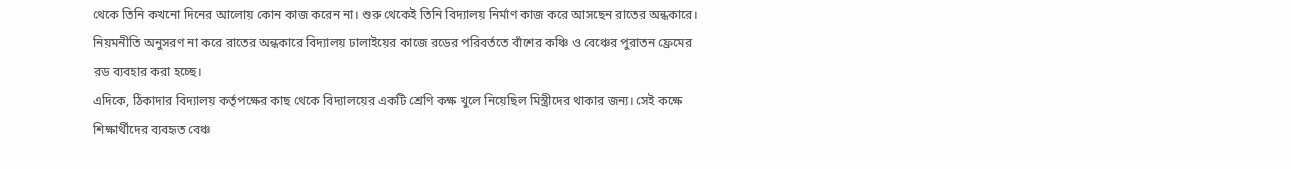থেকে তিনি কখনো দিনের আলোয় কোন কাজ করেন না। শুরু থেকেই তিনি বিদ্যালয় নির্মাণ কাজ করে আসছেন রাতের অন্ধকারে। নিয়মনীতি অনুসরণ না করে রাতের অন্ধকারে বিদ্যালয় ঢালাইয়ের কাজে রডের পরিবর্ততে বাঁশের কঞ্চি ও বেঞ্চের পুরাতন ফ্রেমের রড ব্যবহার করা হচ্ছে।
এদিকে, ঠিকাদার বিদ্যালয় কর্তৃপক্ষের কাছ থেকে বিদ্যালয়ের একটি শ্রেণি কক্ষ খুলে নিয়েছিল মিস্ত্রীদের থাকার জন্য। সেই কক্ষে শিক্ষার্থীদের ব্যবহৃত বেঞ্চ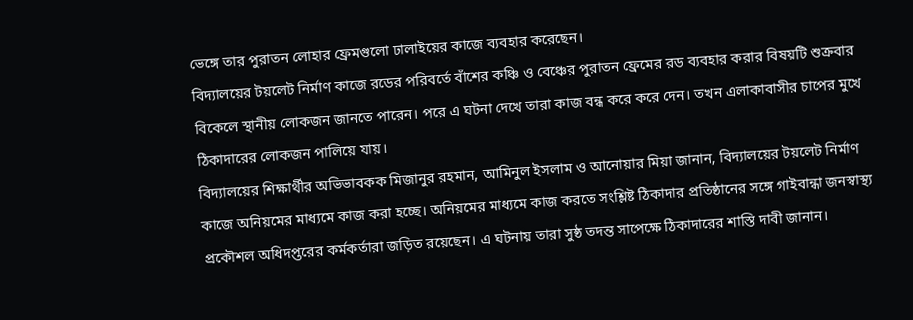ভেঙ্গে তার পুরাতন লোহার ফ্রেমগুলো ঢালাইয়ের কাজে ব্যবহার করেছেন।
বিদ্যালয়ের টয়লেট নির্মাণ কাজে রডের পরিবর্তে বাঁশের কঞ্চি ও বেঞ্চের পুরাতন ফ্রেমের রড ব্যবহার করার বিষয়টি শুক্রবার বিকেলে স্থানীয় লোকজন জানতে পারেন। পরে এ ঘটনা দেখে তারা কাজ বন্ধ করে করে দেন। তখন এলাকাবাসীর চাপের মুখে ঠিকাদারের লোকজন পালিয়ে যায়।
বিদ্যালয়ের শিক্ষার্থীর অভিভাবকক মিজানুর রহমান, আমিনুল ইসলাম ও আনোয়ার মিয়া জানান, বিদ্যালয়ের টয়লেট নির্মাণ কাজে অনিয়মের মাধ্যমে কাজ করা হচ্ছে। অনিয়মের মাধ্যমে কাজ করতে সংশ্লিষ্ট ঠিকাদার প্রতিষ্ঠানের সঙ্গে গাইবান্ধা জনস্বাস্থ্য প্রকৌশল অধিদপ্তরের কর্মকর্তারা জড়িত রয়েছেন। এ ঘটনায় তারা সুষ্ঠ তদন্ত সাপেক্ষে ঠিকাদারের শাস্তি দাবী জানান।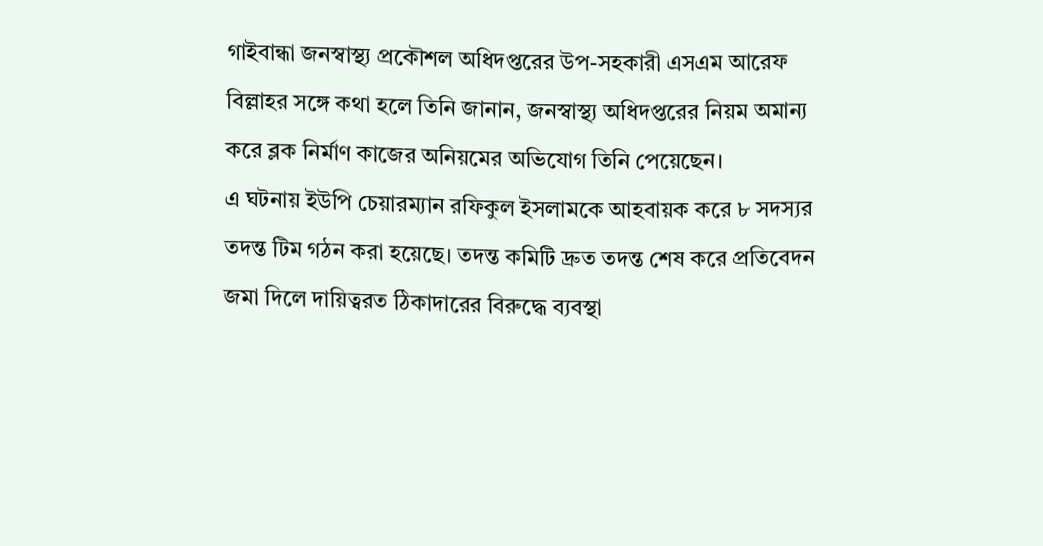গাইবান্ধা জনস্বাস্থ্য প্রকৌশল অধিদপ্তরের উপ-সহকারী এসএম আরেফ বিল্লাহর সঙ্গে কথা হলে তিনি জানান, জনস্বাস্থ্য অধিদপ্তরের নিয়ম অমান্য করে ব্লক নির্মাণ কাজের অনিয়মের অভিযোগ তিনি পেয়েছেন।
এ ঘটনায় ইউপি চেয়ারম্যান রফিকুল ইসলামকে আহবায়ক করে ৮ সদস্যর তদন্ত টিম গঠন করা হয়েছে। তদন্ত কমিটি দ্রুত তদন্ত শেষ করে প্রতিবেদন জমা দিলে দায়িত্বরত ঠিকাদারের বিরুদ্ধে ব্যবস্থা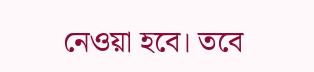নেওয়া হবে। তবে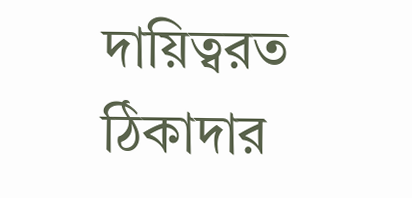দায়িত্বরত ঠিকাদার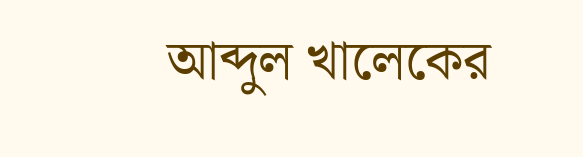আব্দুল খালেকের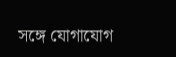সঙ্গে যোগাযোগ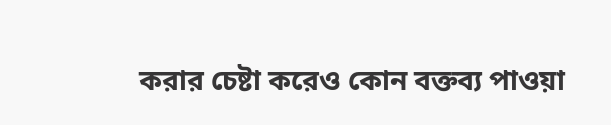করার চেষ্টা করেও কোন বক্তব্য পাওয়া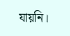যায়নি।